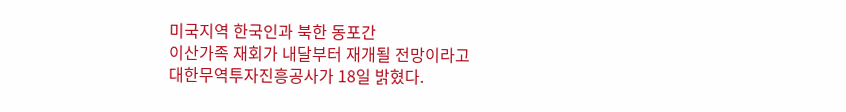미국지역 한국인과 북한 동포간
이산가족 재회가 내달부터 재개될 전망이라고
대한무역투자진흥공사가 18일 밝혔다.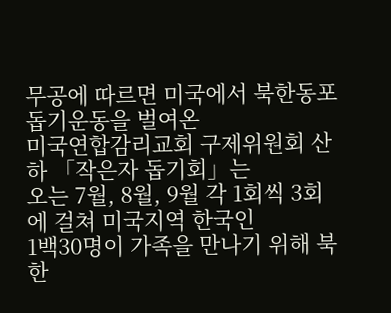무공에 따르면 미국에서 북한동포돕기운동을 벌여온
미국연합감리교회 구제위원회 산하 「작은자 돕기회」는
오는 7월, 8월, 9월 각 1회씩 3회에 걸쳐 미국지역 한국인
1백30명이 가족을 만나기 위해 북한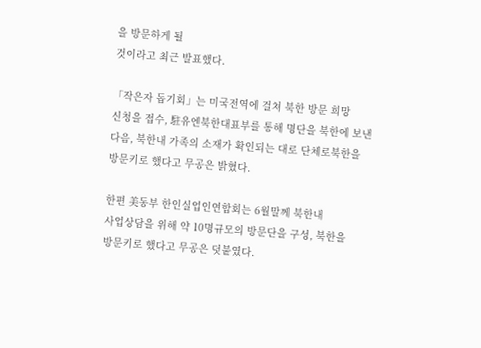을 방문하게 될
것이라고 최근 발표했다.

「작은자 돕기회」는 미국전역에 걸쳐 북한 방문 희망
신청을 접수, 駐유엔북한대표부를 통해 명단을 북한에 보낸
다음, 북한내 가족의 소재가 확인되는 대로 단체로북한을
방문키로 했다고 무공은 밝혔다.

한편 美동부 한인실업인연합회는 6월말께 북한내
사업상담을 위해 약 10명규모의 방문단을 구성, 북한을
방문키로 했다고 무공은 덧붙였다.